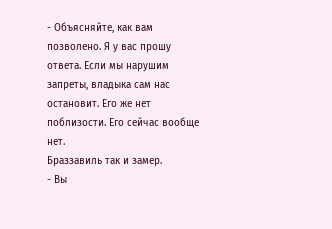- Объясняйте, как вам позволено. Я у вас прошу ответа. Если мы нарушим запреты, владыка сам нас остановит. Его же нет поблизости. Его сейчас вообще нет.
Браззавиль так и замер.
- Вы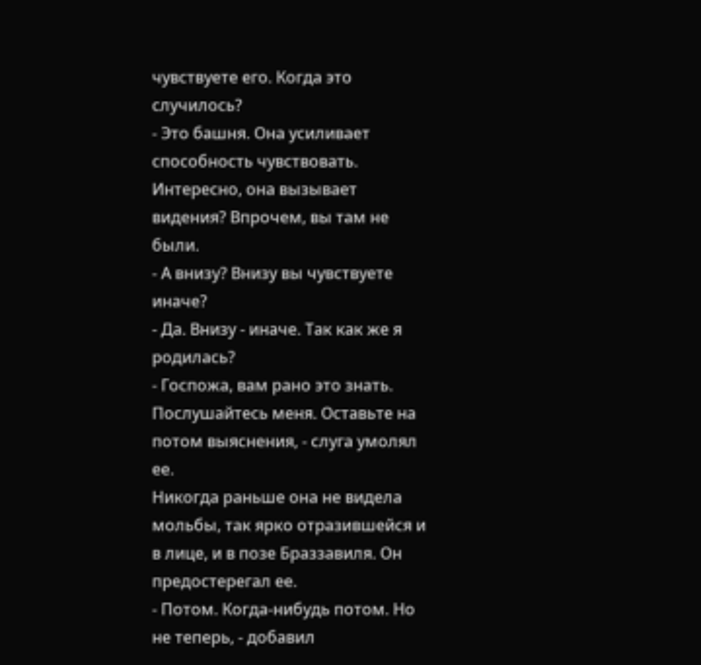чувствуете его. Когда это случилось?
- Это башня. Она усиливает способность чувствовать. Интересно, она вызывает видения? Впрочем, вы там не были.
- А внизу? Внизу вы чувствуете иначе?
- Да. Внизу - иначе. Так как же я родилась?
- Госпожа, вам рано это знать. Послушайтесь меня. Оставьте на потом выяснения, - слуга умолял ее.
Никогда раньше она не видела мольбы, так ярко отразившейся и в лице, и в позе Браззавиля. Он предостерегал ее.
- Потом. Когда-нибудь потом. Но не теперь, - добавил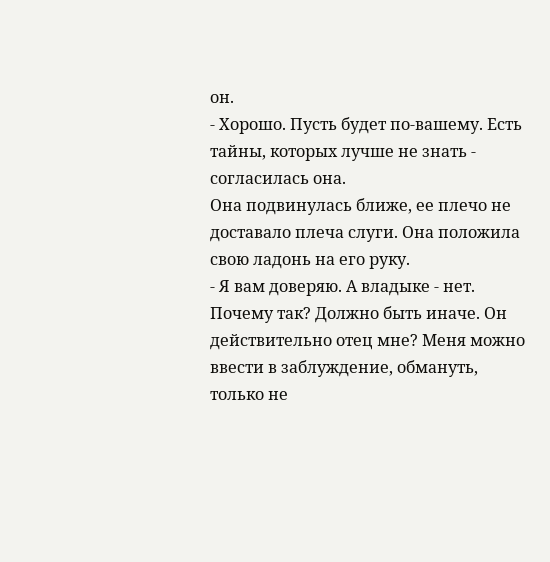он.
- Хорошо. Пусть будет по-вашему. Есть тайны, которых лучше не знать - согласилась она.
Она подвинулась ближе, ее плечо не доставало плеча слуги. Она положила свою ладонь на его руку.
- Я вам доверяю. А владыке - нет. Почему так? Должно быть иначе. Он действительно отец мне? Меня можно ввести в заблуждение, обмануть, только не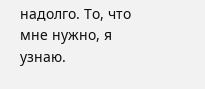надолго. То, что мне нужно, я узнаю.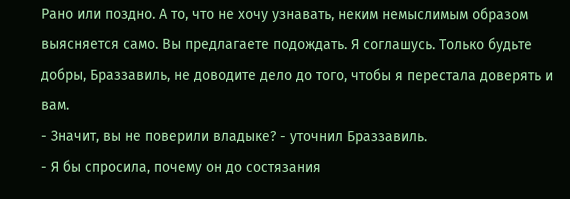Рано или поздно. А то, что не хочу узнавать, неким немыслимым образом выясняется само. Вы предлагаете подождать. Я соглашусь. Только будьте добры, Браззавиль, не доводите дело до того, чтобы я перестала доверять и вам.
- Значит, вы не поверили владыке? - уточнил Браззавиль.
- Я бы спросила, почему он до состязания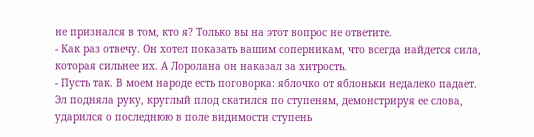не признался в том, кто я? Только вы на этот вопрос не ответите.
- Как раз отвечу. Он хотел показать вашим соперникам, что всегда найдется сила, которая сильнее их. А Лоролана он наказал за хитрость.
- Пусть так. В моем народе есть поговорка: яблочко от яблоньки недалеко падает.
Эл подняла руку, круглый плод скатился по ступеням, демонстрируя ее слова, ударился о последнюю в поле видимости ступень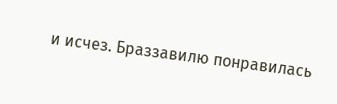и исчез. Браззавилю понравилась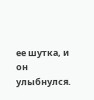ее шутка, и он улыбнулся.